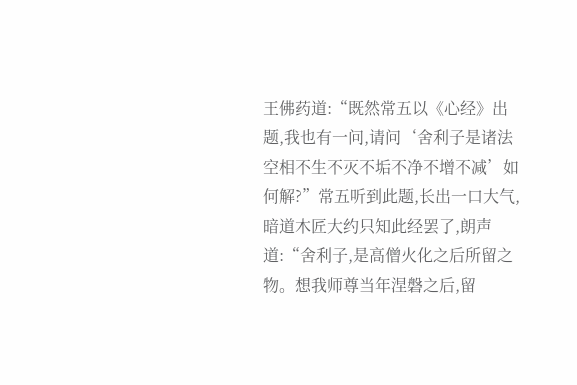王佛药道:“既然常五以《心经》出题,我也有一问,请问‘舍利子是诸法空相不生不灭不垢不净不增不减’如何解?”常五听到此题,长出一口大气,暗道木匠大约只知此经罢了,朗声道:“舍利子,是高僧火化之后所留之物。想我师尊当年涅磐之后,留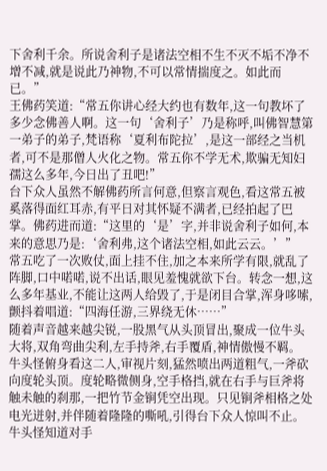下舍利千余。所说舍利子是诸法空相不生不灭不垢不净不增不减,就是说此乃神物,不可以常情揣度之。如此而已。”
王佛药笑道:“常五你讲心经大约也有数年,这一句教坏了多少念佛善人啊。这一句‘舍利子’乃是称呼,叫佛智慧第一弟子的弟子,梵语称‘夏利布陀拉’,是这一部经之当机者,可不是那僧人火化之物。常五你不学无术,欺骗无知妇孺这么多年,今日出了丑吧!”
台下众人虽然不解佛药所言何意,但察言观色,看这常五被奚落得面红耳赤,有平日对其怀疑不满者,已经拍起了巴掌。佛药进而道:“这里的‘是’字,并非说舍利子如何,本来的意思乃是:‘舍利弗,这个诸法空相,如此云云。’”
常五吃了一次败仗,面上挂不住,加之本来所学有限,就乱了阵脚,口中喏喏,说不出话,眼见羞愧就欲下台。转念一想,这么多年基业,不能让这两人给毁了,于是闭目合掌,浑身哆嗦,颤抖着唱道:“四海任游,三界绕无休……”
随着声音越来越尖锐,一股黑气从头顶冒出,聚成一位牛头大将,双角弯曲尖利,左手持斧,右手覆盾,神情傲慢不羁。
牛头怪俯身看这二人,审视片刻,猛然喷出两道粗气,一斧砍向度轮头顶。度轮略微侧身,空手格挡,就在右手与巨斧将触未触的刹那,一把竹节金锏凭空出现。只见锏斧相格之处电光迸射,并伴随着隆隆的嘶吼,引得台下众人惊叫不止。
牛头怪知道对手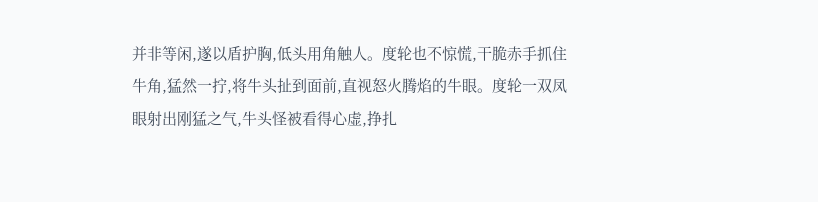并非等闲,遂以盾护胸,低头用角触人。度轮也不惊慌,干脆赤手抓住牛角,猛然一拧,将牛头扯到面前,直视怒火腾焰的牛眼。度轮一双凤眼射出刚猛之气,牛头怪被看得心虚,挣扎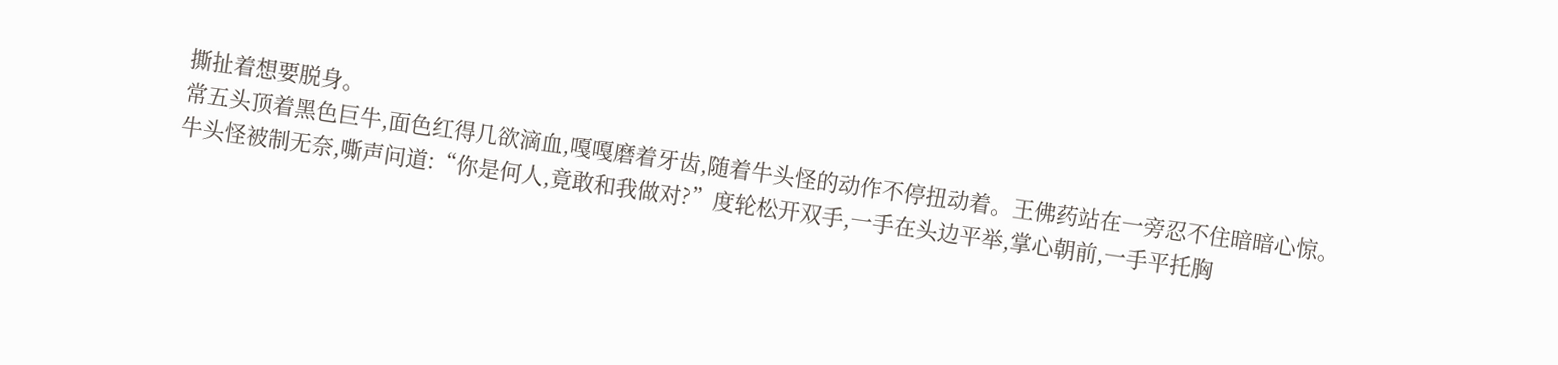撕扯着想要脱身。
常五头顶着黑色巨牛,面色红得几欲滴血,嘎嘎磨着牙齿,随着牛头怪的动作不停扭动着。王佛药站在一旁忍不住暗暗心惊。
牛头怪被制无奈,嘶声问道:“你是何人,竟敢和我做对?”度轮松开双手,一手在头边平举,掌心朝前,一手平托胸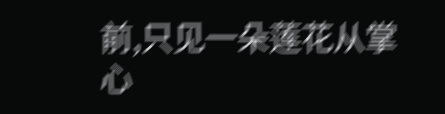前,只见一朵莲花从掌心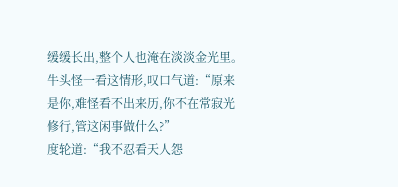缓缓长出,整个人也淹在淡淡金光里。牛头怪一看这情形,叹口气道:“原来是你,难怪看不出来历,你不在常寂光修行,管这闲事做什么?”
度轮道:“我不忍看天人怨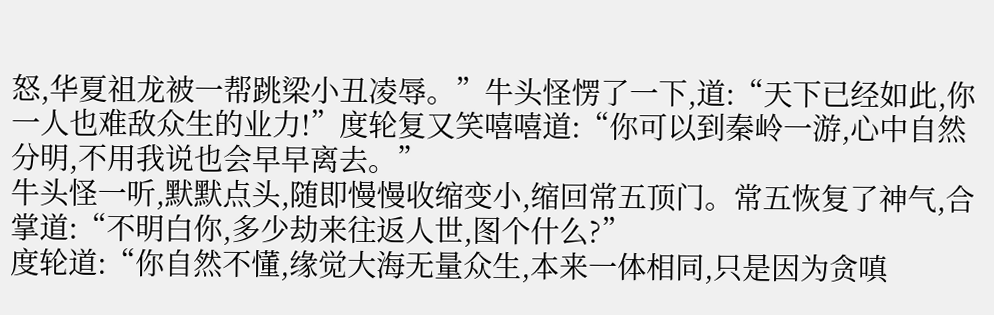怒,华夏祖龙被一帮跳梁小丑凌辱。”牛头怪愣了一下,道:“天下已经如此,你一人也难敌众生的业力!”度轮复又笑嘻嘻道:“你可以到秦岭一游,心中自然分明,不用我说也会早早离去。”
牛头怪一听,默默点头,随即慢慢收缩变小,缩回常五顶门。常五恢复了神气,合掌道:“不明白你,多少劫来往返人世,图个什么?”
度轮道:“你自然不懂,缘觉大海无量众生,本来一体相同,只是因为贪嗔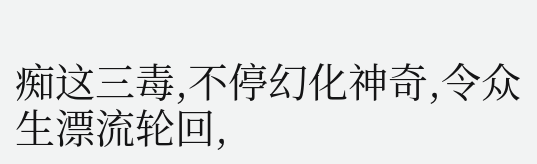痴这三毒,不停幻化神奇,令众生漂流轮回,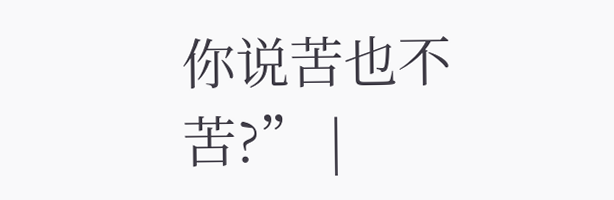你说苦也不苦?” |